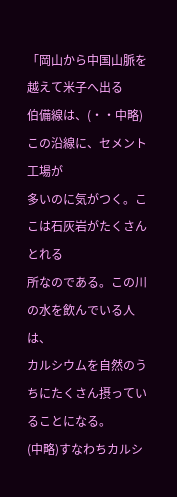「岡山から中国山脈を越えて米子へ出る
伯備線は、(・・中略)この沿線に、セメント工場が
多いのに気がつく。ここは石灰岩がたくさんとれる
所なのである。この川の水を飲んでいる人は、
カルシウムを自然のうちにたくさん摂っていることになる。
(中略)すなわちカルシ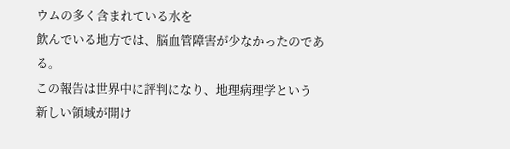ウムの多く含まれている水を
飲んでいる地方では、脳血管障害が少なかったのである。
この報告は世界中に評判になり、地理病理学という
新しい領域が開け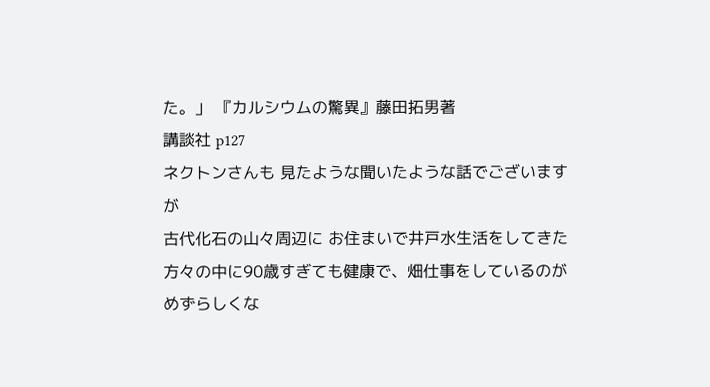た。」 『カルシウムの驚異』藤田拓男著
講談社 p127
ネクトンさんも 見たような聞いたような話でございますが
古代化石の山々周辺に お住まいで井戸水生活をしてきた
方々の中に90歳すぎても健康で、畑仕事をしているのが
めずらしくな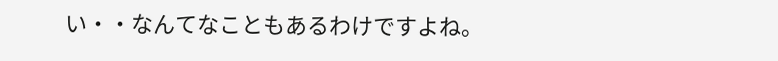い・・なんてなこともあるわけですよね。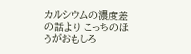カルシウムの濃度差の話より こっちのほうがおもしろ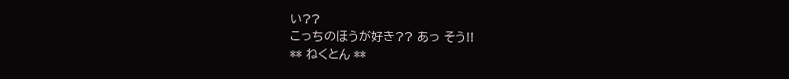い??
こっちのほうが好き?? あっ そう!!
** ねくとん **